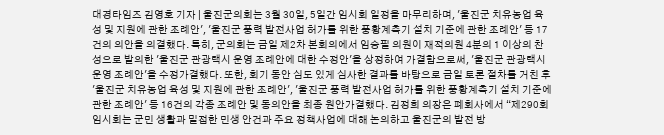대경타임즈 김영호 기자 | 울진군의회는 3월 30일, 5일간 임시회 일정을 마무리하며, '울진군 치유농업 육성 및 지원에 관한 조례안', '울진군 풍력 발전사업 허가를 위한 풍황계측기 설치 기준에 관한 조례안' 등 17건의 의안을 의결했다. 특히, 군의회는 금일 제2차 본회의에서 임승필 의원이 재적의원 4분의 1 이상의 찬성으로 발의한 '울진군 관광택시 운영 조례안에 대한 수정안'을 상정하여 가결함으로써, '울진군 관광택시 운영 조례안'을 수정가결했다. 또한, 회기 동안 심도 있게 심사한 결과를 바탕으로 금일 토론 절차를 거친 후 '울진군 치유농업 육성 및 지원에 관한 조례안', '울진군 풍력 발전사업 허가를 위한 풍황계측기 설치 기준에 관한 조례안' 등 16건의 각종 조례안 및 동의안을 최종 원안가결했다. 김정희 의장은 폐회사에서 “제290회 임시회는 군민 생활과 밀접한 민생 안건과 주요 정책사업에 대해 논의하고 울진군의 발전 방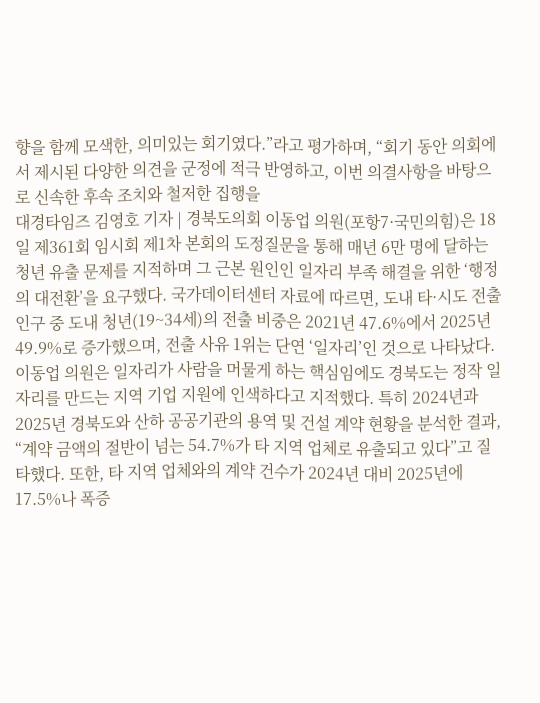향을 함께 모색한, 의미있는 회기였다.”라고 평가하며, “회기 동안 의회에서 제시된 다양한 의견을 군정에 적극 반영하고, 이번 의결사항을 바탕으로 신속한 후속 조치와 철저한 집행을
대경타임즈 김영호 기자 | 경북도의회 이동업 의원(포항7·국민의힘)은 18일 제361회 임시회 제1차 본회의 도정질문을 통해 매년 6만 명에 달하는 청년 유출 문제를 지적하며 그 근본 원인인 일자리 부족 해결을 위한 ‘행정의 대전환’을 요구했다. 국가데이터센터 자료에 따르면, 도내 타·시도 전출인구 중 도내 청년(19~34세)의 전출 비중은 2021년 47.6%에서 2025년 49.9%로 증가했으며, 전출 사유 1위는 단연 ‘일자리’인 것으로 나타났다. 이동업 의원은 일자리가 사람을 머물게 하는 핵심임에도 경북도는 정작 일자리를 만드는 지역 기업 지원에 인색하다고 지적했다. 특히 2024년과 2025년 경북도와 산하 공공기관의 용역 및 건설 계약 현황을 분석한 결과, “계약 금액의 절반이 넘는 54.7%가 타 지역 업체로 유출되고 있다”고 질타했다. 또한, 타 지역 업체와의 계약 건수가 2024년 대비 2025년에 17.5%나 폭증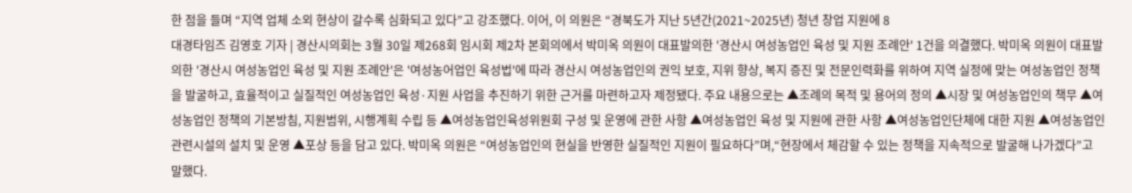한 점을 들며 “지역 업체 소외 현상이 갈수록 심화되고 있다”고 강조했다. 이어, 이 의원은 “경북도가 지난 5년간(2021~2025년) 청년 창업 지원에 8
대경타임즈 김영호 기자 | 경산시의회는 3월 30일 제268회 임시회 제2차 본회의에서 박미옥 의원이 대표발의한 '경산시 여성농업인 육성 및 지원 조례안' 1건을 의결했다. 박미옥 의원이 대표발의한 '경산시 여성농업인 육성 및 지원 조례안'은 '여성농어업인 육성법'에 따라 경산시 여성농업인의 권익 보호, 지위 향상, 복지 증진 및 전문인력화를 위하여 지역 실정에 맞는 여성농업인 정책을 발굴하고, 효율적이고 실질적인 여성농업인 육성·지원 사업을 추진하기 위한 근거를 마련하고자 제정됐다. 주요 내용으로는 ▲조례의 목적 및 용어의 정의 ▲시장 및 여성농업인의 책무 ▲여성농업인 정책의 기본방침, 지원범위, 시행계획 수립 등 ▲여성농업인육성위원회 구성 및 운영에 관한 사항 ▲여성농업인 육성 및 지원에 관한 사항 ▲여성농업인단체에 대한 지원 ▲여성농업인 관련시설의 설치 및 운영 ▲포상 등을 담고 있다. 박미옥 의원은 “여성농업인의 현실을 반영한 실질적인 지원이 필요하다”며,“현장에서 체감할 수 있는 정책을 지속적으로 발굴해 나가겠다”고 말했다.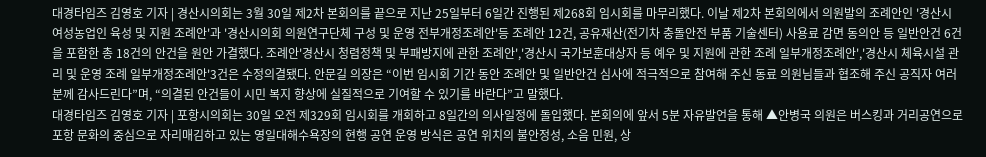대경타임즈 김영호 기자 | 경산시의회는 3월 30일 제2차 본회의를 끝으로 지난 25일부터 6일간 진행된 제268회 임시회를 마무리했다. 이날 제2차 본회의에서 의원발의 조례안인 '경산시 여성농업인 육성 및 지원 조례안'과 '경산시의회 의원연구단체 구성 및 운영 전부개정조례안'등 조례안 12건, 공유재산(전기차 충돌안전 부품 기술센터) 사용료 감면 동의안 등 일반안건 6건을 포함한 총 18건의 안건을 원안 가결했다. 조례안'경산시 청렴정책 및 부패방지에 관한 조례안','경산시 국가보훈대상자 등 예우 및 지원에 관한 조례 일부개정조례안','경산시 체육시설 관리 및 운영 조례 일부개정조례안'3건은 수정의결됐다. 안문길 의장은 “이번 임시회 기간 동안 조례안 및 일반안건 심사에 적극적으로 참여해 주신 동료 의원님들과 협조해 주신 공직자 여러분께 감사드린다”며, “의결된 안건들이 시민 복지 향상에 실질적으로 기여할 수 있기를 바란다”고 말했다.
대경타임즈 김영호 기자 | 포항시의회는 30일 오전 제329회 임시회를 개회하고 8일간의 의사일정에 돌입했다. 본회의에 앞서 5분 자유발언을 통해 ▲안병국 의원은 버스킹과 거리공연으로 포항 문화의 중심으로 자리매김하고 있는 영일대해수욕장의 현행 공연 운영 방식은 공연 위치의 불안정성, 소음 민원, 상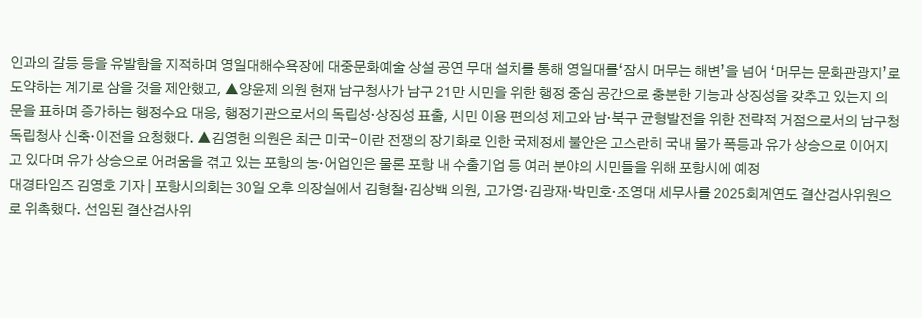인과의 갈등 등을 유발함을 지적하며 영일대해수욕장에 대중문화예술 상설 공연 무대 설치를 통해 영일대를‘잠시 머무는 해변’을 넘어 ‘머무는 문화관광지’로 도약하는 계기로 삼을 것을 제안했고, ▲양윤제 의원 현재 남구청사가 남구 21만 시민을 위한 행정 중심 공간으로 충분한 기능과 상징성을 갖추고 있는지 의문을 표하며 증가하는 행정수요 대응, 행정기관으로서의 독립성·상징성 표출, 시민 이용 편의성 제고와 남·북구 균형발전을 위한 전략적 거점으로서의 남구청 독립청사 신축·이전을 요청했다. ▲김영헌 의원은 최근 미국-이란 전쟁의 장기화로 인한 국제정세 불안은 고스란히 국내 물가 폭등과 유가 상승으로 이어지고 있다며 유가 상승으로 어려움을 겪고 있는 포항의 농·어업인은 물론 포항 내 수출기업 등 여러 분야의 시민들을 위해 포항시에 예정
대경타임즈 김영호 기자 | 포항시의회는 30일 오후 의장실에서 김형철·김상백 의원, 고가영·김광재·박민호·조영대 세무사를 2025회계연도 결산검사위원으로 위촉했다. 선임된 결산검사위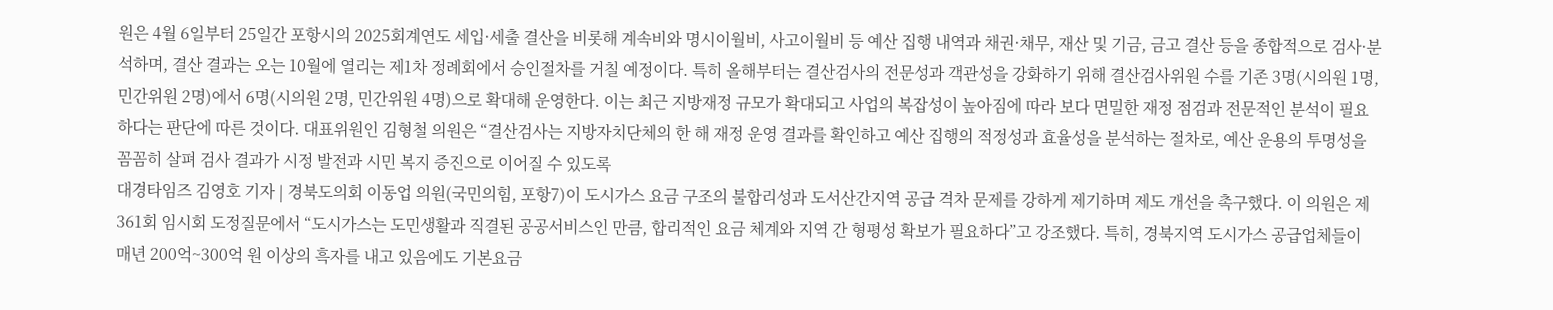원은 4월 6일부터 25일간 포항시의 2025회계연도 세입·세출 결산을 비롯해 계속비와 명시이월비, 사고이월비 등 예산 집행 내역과 채권·채무, 재산 및 기금, 금고 결산 등을 종합적으로 검사·분석하며, 결산 결과는 오는 10월에 열리는 제1차 정례회에서 승인절차를 거칠 예정이다. 특히 올해부터는 결산검사의 전문성과 객관성을 강화하기 위해 결산검사위원 수를 기존 3명(시의원 1명, 민간위원 2명)에서 6명(시의원 2명, 민간위원 4명)으로 확대해 운영한다. 이는 최근 지방재정 규모가 확대되고 사업의 복잡성이 높아짐에 따라 보다 면밀한 재정 점검과 전문적인 분석이 필요하다는 판단에 따른 것이다. 대표위원인 김형철 의원은 “결산검사는 지방자치단체의 한 해 재정 운영 결과를 확인하고 예산 집행의 적정성과 효율성을 분석하는 절차로, 예산 운용의 투명성을 꼼꼼히 살펴 검사 결과가 시정 발전과 시민 복지 증진으로 이어질 수 있도록
대경타임즈 김영호 기자 | 경북도의회 이동업 의원(국민의힘, 포항7)이 도시가스 요금 구조의 불합리성과 도서산간지역 공급 격차 문제를 강하게 제기하며 제도 개선을 촉구했다. 이 의원은 제361회 임시회 도정질문에서 “도시가스는 도민생활과 직결된 공공서비스인 만큼, 합리적인 요금 체계와 지역 간 형평성 확보가 필요하다”고 강조했다. 특히, 경북지역 도시가스 공급업체들이 매년 200억~300억 원 이상의 흑자를 내고 있음에도 기본요금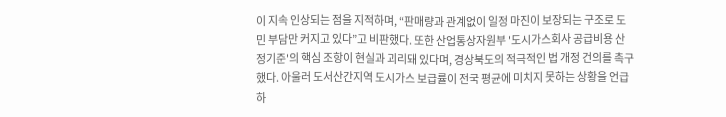이 지속 인상되는 점을 지적하며, “판매량과 관계없이 일정 마진이 보장되는 구조로 도민 부담만 커지고 있다”고 비판했다. 또한 산업통상자원부 '도시가스회사 공급비용 산정기준'의 핵심 조항이 현실과 괴리돼 있다며, 경상북도의 적극적인 법 개정 건의를 촉구했다. 아울러 도서산간지역 도시가스 보급률이 전국 평균에 미치지 못하는 상황을 언급하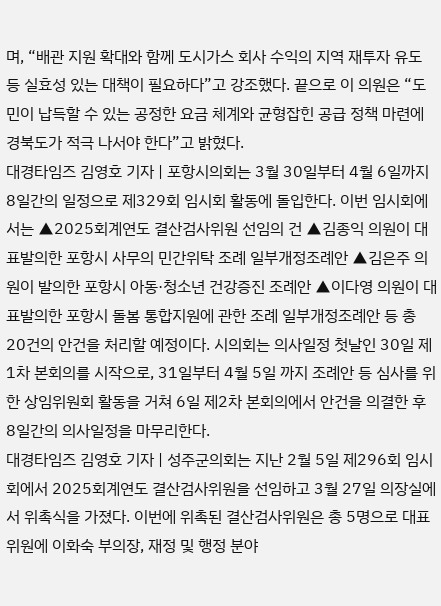며, “배관 지원 확대와 함께 도시가스 회사 수익의 지역 재투자 유도 등 실효성 있는 대책이 필요하다”고 강조했다. 끝으로 이 의원은 “도민이 납득할 수 있는 공정한 요금 체계와 균형잡힌 공급 정책 마련에 경북도가 적극 나서야 한다”고 밝혔다.
대경타임즈 김영호 기자 | 포항시의회는 3월 30일부터 4월 6일까지 8일간의 일정으로 제329회 임시회 활동에 돌입한다. 이번 임시회에서는 ▲2025회계연도 결산검사위원 선임의 건 ▲김종익 의원이 대표발의한 포항시 사무의 민간위탁 조례 일부개정조례안 ▲김은주 의원이 발의한 포항시 아동·청소년 건강증진 조례안 ▲이다영 의원이 대표발의한 포항시 돌봄 통합지원에 관한 조례 일부개정조례안 등 총 20건의 안건을 처리할 예정이다. 시의회는 의사일정 첫날인 30일 제1차 본회의를 시작으로, 31일부터 4월 5일 까지 조례안 등 심사를 위한 상임위원회 활동을 거쳐 6일 제2차 본회의에서 안건을 의결한 후 8일간의 의사일정을 마무리한다.
대경타임즈 김영호 기자 | 성주군의회는 지난 2월 5일 제296회 임시회에서 2025회계연도 결산검사위원을 선임하고 3월 27일 의장실에서 위촉식을 가졌다. 이번에 위촉된 결산검사위원은 총 5명으로 대표위원에 이화숙 부의장, 재정 및 행정 분야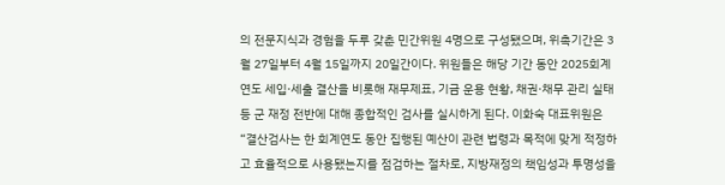의 전문지식과 경험을 두루 갖춘 민간위원 4명으로 구성됐으며, 위촉기간은 3월 27일부터 4월 15일까지 20일간이다. 위원들은 해당 기간 동안 2025회계연도 세입·세출 결산을 비롯해 재무제표, 기금 운용 현황, 채권·채무 관리 실태 등 군 재정 전반에 대해 종합적인 검사를 실시하게 된다. 이화숙 대표위원은 “결산검사는 한 회계연도 동안 집행된 예산이 관련 법령과 목적에 맞게 적정하고 효율적으로 사용됐는지를 점검하는 절차로, 지방재정의 책임성과 투명성을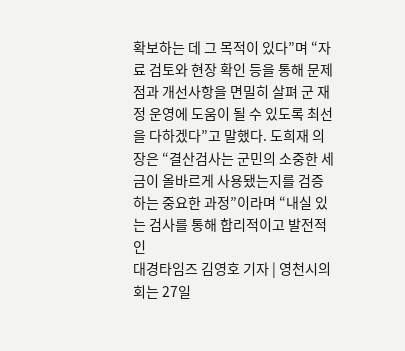확보하는 데 그 목적이 있다”며 “자료 검토와 현장 확인 등을 통해 문제점과 개선사항을 면밀히 살펴 군 재정 운영에 도움이 될 수 있도록 최선을 다하겠다”고 말했다. 도희재 의장은 “결산검사는 군민의 소중한 세금이 올바르게 사용됐는지를 검증하는 중요한 과정”이라며 “내실 있는 검사를 통해 합리적이고 발전적인
대경타임즈 김영호 기자 | 영천시의회는 27일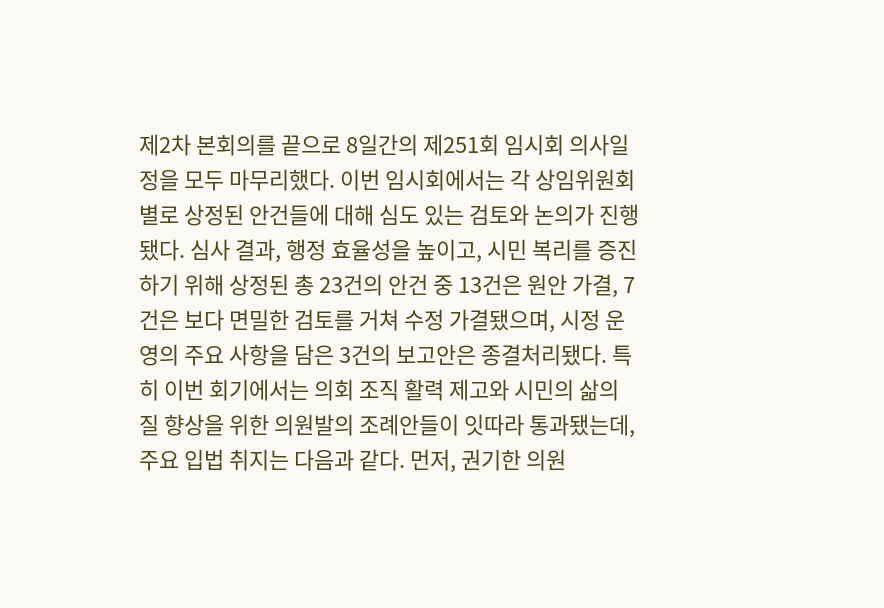제2차 본회의를 끝으로 8일간의 제251회 임시회 의사일정을 모두 마무리했다. 이번 임시회에서는 각 상임위원회별로 상정된 안건들에 대해 심도 있는 검토와 논의가 진행됐다. 심사 결과, 행정 효율성을 높이고, 시민 복리를 증진하기 위해 상정된 총 23건의 안건 중 13건은 원안 가결, 7건은 보다 면밀한 검토를 거쳐 수정 가결됐으며, 시정 운영의 주요 사항을 담은 3건의 보고안은 종결처리됐다. 특히 이번 회기에서는 의회 조직 활력 제고와 시민의 삶의 질 향상을 위한 의원발의 조례안들이 잇따라 통과됐는데, 주요 입법 취지는 다음과 같다. 먼저, 권기한 의원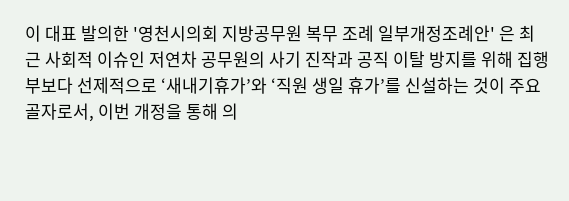이 대표 발의한 '영천시의회 지방공무원 복무 조례 일부개정조례안' 은 최근 사회적 이슈인 저연차 공무원의 사기 진작과 공직 이탈 방지를 위해 집행부보다 선제적으로 ‘새내기휴가’와 ‘직원 생일 휴가’를 신설하는 것이 주요 골자로서, 이번 개정을 통해 의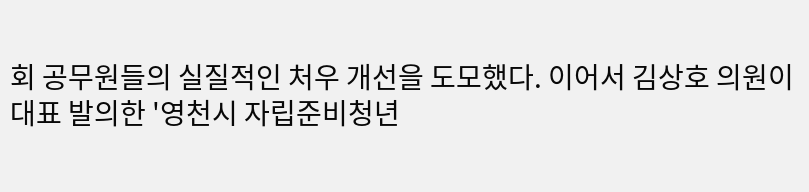회 공무원들의 실질적인 처우 개선을 도모했다. 이어서 김상호 의원이 대표 발의한 '영천시 자립준비청년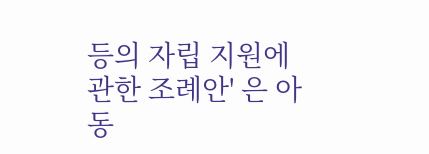등의 자립 지원에 관한 조례안' 은 아동